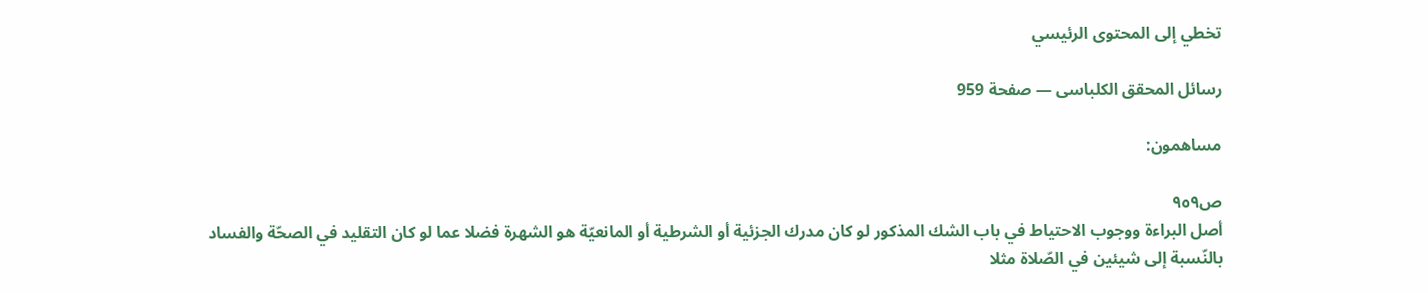تخطي إلى المحتوى الرئيسي

رسائل المحقق الكلباسى — صفحة 959

مساهمون:

ص٩٥٩
أصل البراءة ووجوب الاحتياط في باب الشك المذكور لو كان مدرك الجزئية أو الشرطية أو المانعيّة هو الشهرة فضلا عما لو كان التقليد في الصحّة والفساد بالنّسبة إلى شيئين في الصّلاة مثلا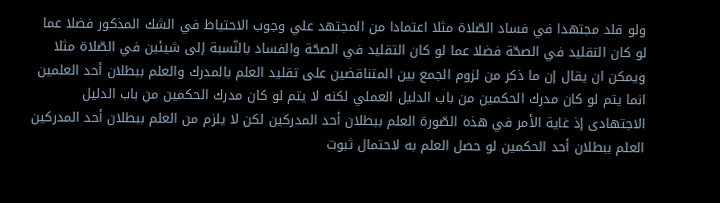ولو قلد مجتهدا في فساد الصّلاة مثلا اعتمادا من المجتهد علي وجوب الاحتياط في الشك المذكور فضلا عما لو كان التقليد في الصحّة فضلا عما لو كان التقليد في الصحّة والفساد بالنّسبة إلى شيئين في الصّلاة مثلا ويمكن ان يقال إن ما ذكر من لزوم الجمع بين المتناقضين على تقليد العلم بالمدرك والعلم ببطلان أحد العلمين انما يتم لو كان مدرك الحكمين من باب الدليل العملي لكنه لا يتم لو كان مدرك الحكمين من باب الدليل الاجتهادى إذ غاية الأمر في هذه الصّورة العلم ببطلان أحد المدركين لكن لا يلزم من العلم ببطلان أحد المدركين العلم ببطلان أحد الحكمين لو حصل العلم به لاحتمال ثبوت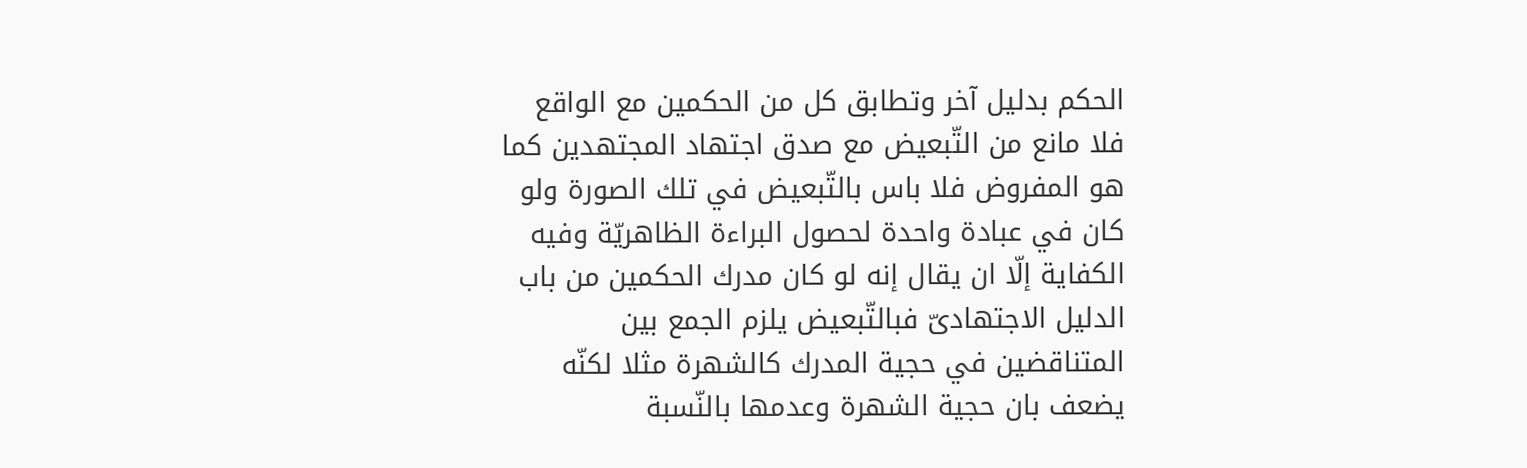الحكم بدليل آخر وتطابق كل من الحكمين مع الواقع فلا مانع من التّبعيض مع صدق اجتهاد المجتهدين كما هو المفروض فلا باس بالتّبعيض في تلك الصورة ولو كان في عبادة واحدة لحصول البراءة الظاهريّة وفيه الكفاية إلّا ان يقال إنه لو كان مدرك الحكمين من باب الدليل الاجتهادىّ فبالتّبعيض يلزم الجمع بين المتناقضين في حجية المدرك كالشهرة مثلا لكنّه يضعف بان حجية الشهرة وعدمها بالنّسبة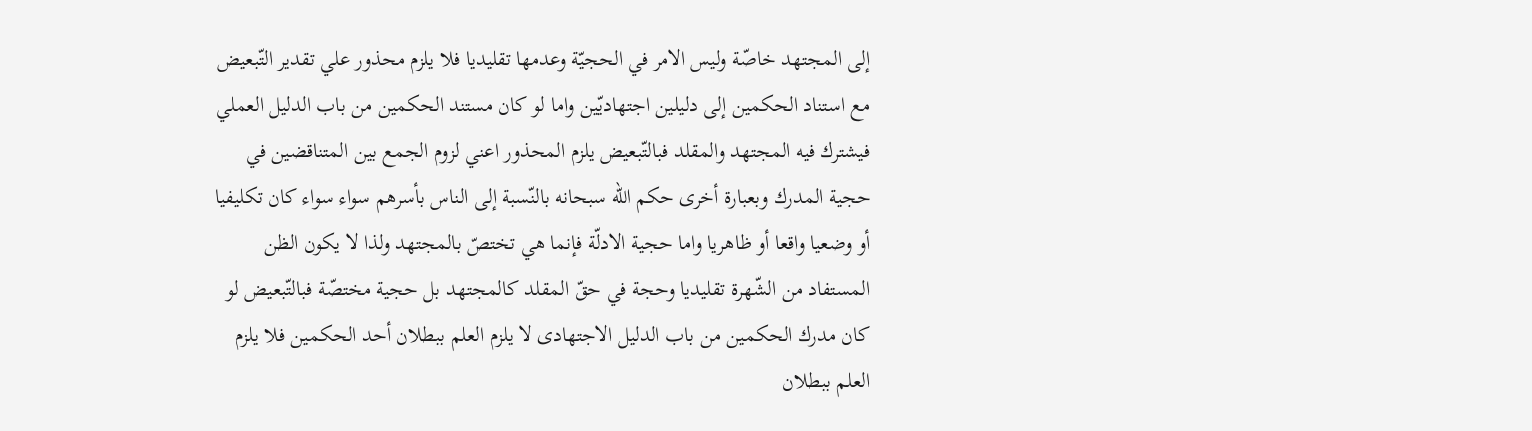إلى المجتهد خاصّة وليس الامر في الحجيّة وعدمها تقليديا فلا يلزم محذور علي تقدير التّبعيض مع استناد الحكمين إلى دليلين اجتهاديّين واما لو كان مستند الحكمين من باب الدليل العملي فيشترك فيه المجتهد والمقلد فبالتّبعيض يلزم المحذور اعني لزوم الجمع بين المتناقضين في حجية المدرك وبعبارة أخرى حكم اللّه سبحانه بالنّسبة إلى الناس بأسرهم سواء سواء كان تكليفيا أو وضعيا واقعا أو ظاهريا واما حجية الادلّة فإنما هي تختصّ بالمجتهد ولذا لا يكون الظن المستفاد من الشّهرة تقليديا وحجة في حقّ المقلد كالمجتهد بل حجية مختصّة فبالتّبعيض لو كان مدرك الحكمين من باب الدليل الاجتهادى لا يلزم العلم ببطلان أحد الحكمين فلا يلزم العلم ببطلان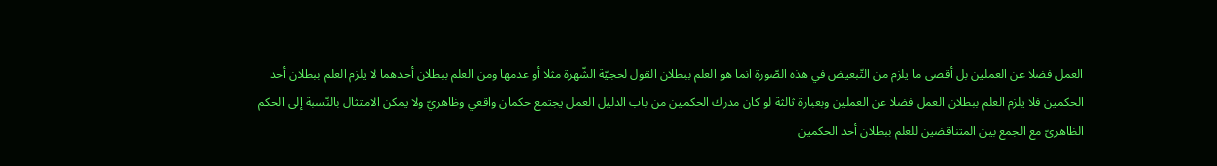العمل فضلا عن العملين بل أقصى ما يلزم من التّبعيض في هذه الصّورة انما هو العلم ببطلان القول لحجيّة الشّهرة مثلا أو عدمها ومن العلم ببطلان أحدهما لا يلزم العلم ببطلان أحد الحكمين فلا يلزم العلم ببطلان العمل فضلا عن العملين وبعبارة ثالثة لو كان مدرك الحكمين من باب الدليل العمل يجتمع حكمان واقعي وظاهريّ ولا يمكن الامتثال بالنّسبة إلى الحكم الظاهرىّ مع الجمع بين المتناقضين للعلم ببطلان أحد الحكمين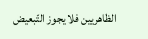الظاهريين فلا يجوز التّبعيض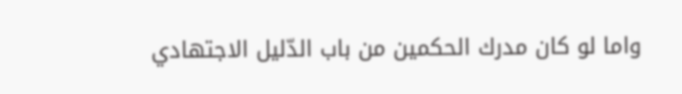واما لو كان مدرك الحكمين من باب الدّليل الاجتهادي